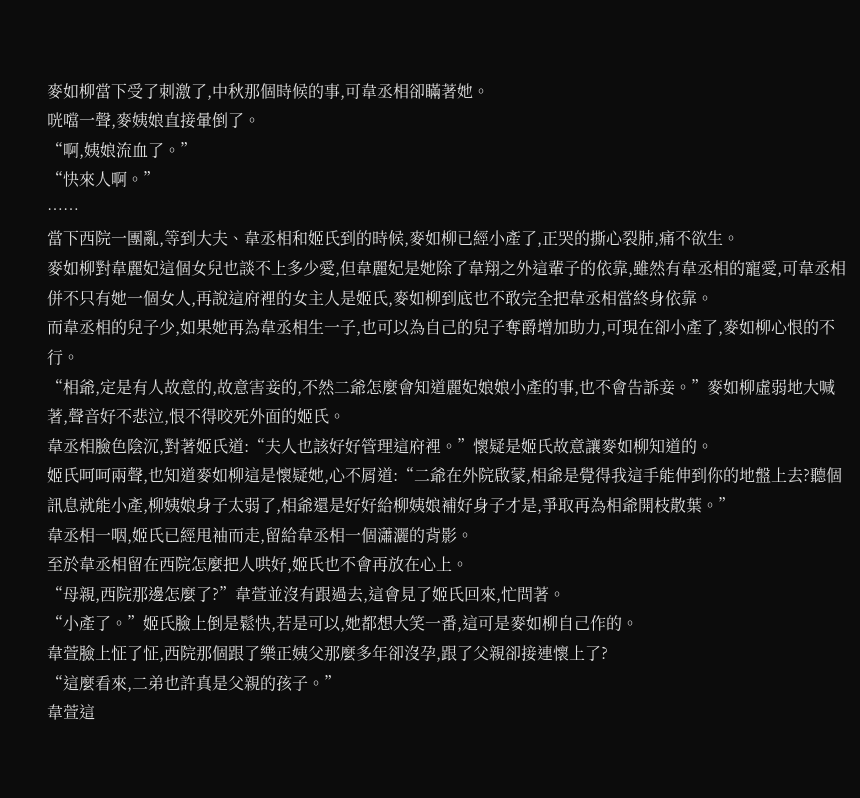麥如柳當下受了刺激了,中秋那個時候的事,可韋丞相卻瞞著她。
咣噹一聲,麥姨娘直接暈倒了。
“啊,姨娘流血了。”
“快來人啊。”
……
當下西院一團亂,等到大夫、韋丞相和姬氏到的時候,麥如柳已經小產了,正哭的撕心裂肺,痛不欲生。
麥如柳對韋麗妃這個女兒也談不上多少愛,但韋麗妃是她除了韋翔之外這輩子的依靠,雖然有韋丞相的寵愛,可韋丞相併不只有她一個女人,再說這府裡的女主人是姬氏,麥如柳到底也不敢完全把韋丞相當終身依靠。
而韋丞相的兒子少,如果她再為韋丞相生一子,也可以為自己的兒子奪爵增加助力,可現在卻小產了,麥如柳心恨的不行。
“相爺,定是有人故意的,故意害妾的,不然二爺怎麼會知道麗妃娘娘小產的事,也不會告訴妾。”麥如柳虛弱地大喊著,聲音好不悲泣,恨不得咬死外面的姬氏。
韋丞相臉色陰沉,對著姬氏道:“夫人也該好好管理這府裡。”懷疑是姬氏故意讓麥如柳知道的。
姬氏呵呵兩聲,也知道麥如柳這是懷疑她,心不屑道:“二爺在外院啟蒙,相爺是覺得我這手能伸到你的地盤上去?聽個訊息就能小產,柳姨娘身子太弱了,相爺還是好好給柳姨娘補好身子才是,爭取再為相爺開枝散葉。”
韋丞相一咽,姬氏已經甩袖而走,留給韋丞相一個瀟灑的背影。
至於韋丞相留在西院怎麼把人哄好,姬氏也不會再放在心上。
“母親,西院那邊怎麼了?”韋萱並沒有跟過去,這會見了姬氏回來,忙問著。
“小產了。”姬氏臉上倒是鬆快,若是可以,她都想大笑一番,這可是麥如柳自己作的。
韋萱臉上怔了怔,西院那個跟了樂正姨父那麼多年卻沒孕,跟了父親卻接連懷上了?
“這麼看來,二弟也許真是父親的孩子。”
韋萱這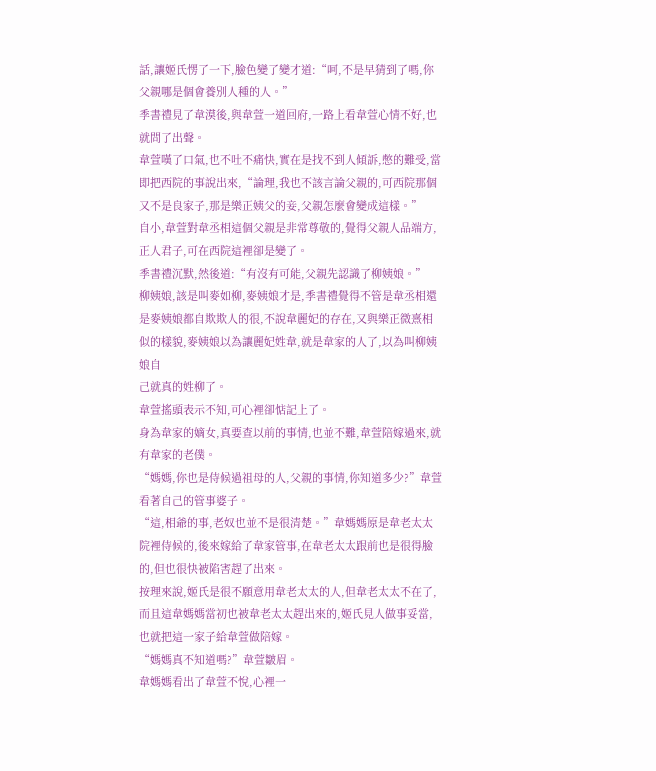話,讓姬氏愣了一下,臉色變了變才道:“呵,不是早猜到了嗎,你父親哪是個會養別人種的人。”
季書禮見了韋漠後,與韋萱一道回府,一路上看韋萱心情不好,也就問了出聲。
韋萱嘆了口氣,也不吐不痛快,實在是找不到人傾訴,憋的難受,當即把西院的事說出來,“論理,我也不該言論父親的,可西院那個又不是良家子,那是樂正姨父的妾,父親怎麼會變成這樣。”
自小,韋萱對韋丞相這個父親是非常尊敬的,覺得父親人品端方,正人君子,可在西院這裡卻是變了。
季書禮沉默,然後道:“有沒有可能,父親先認識了柳姨娘。”
柳姨娘,該是叫麥如柳,麥姨娘才是,季書禮覺得不管是韋丞相還是麥姨娘都自欺欺人的很,不說韋麗妃的存在,又與樂正微熹相似的樣貌,麥姨娘以為讓麗妃姓韋,就是韋家的人了,以為叫柳姨娘自
己就真的姓柳了。
韋萱搖頭表示不知,可心裡卻惦記上了。
身為韋家的嫡女,真要查以前的事情,也並不難,韋萱陪嫁過來,就有韋家的老僕。
“媽媽,你也是侍候過祖母的人,父親的事情,你知道多少?”韋萱看著自己的管事婆子。
“這,相爺的事,老奴也並不是很清楚。”韋媽媽原是韋老太太院裡侍候的,後來嫁給了韋家管事,在韋老太太跟前也是很得臉的,但也很快被陷害趕了出來。
按理來說,姬氏是很不願意用韋老太太的人,但韋老太太不在了,而且這韋媽媽當初也被韋老太太趕出來的,姬氏見人做事妥當,也就把這一家子給韋萱做陪嫁。
“媽媽真不知道嗎?”韋萱皺眉。
韋媽媽看出了韋萱不悅,心裡一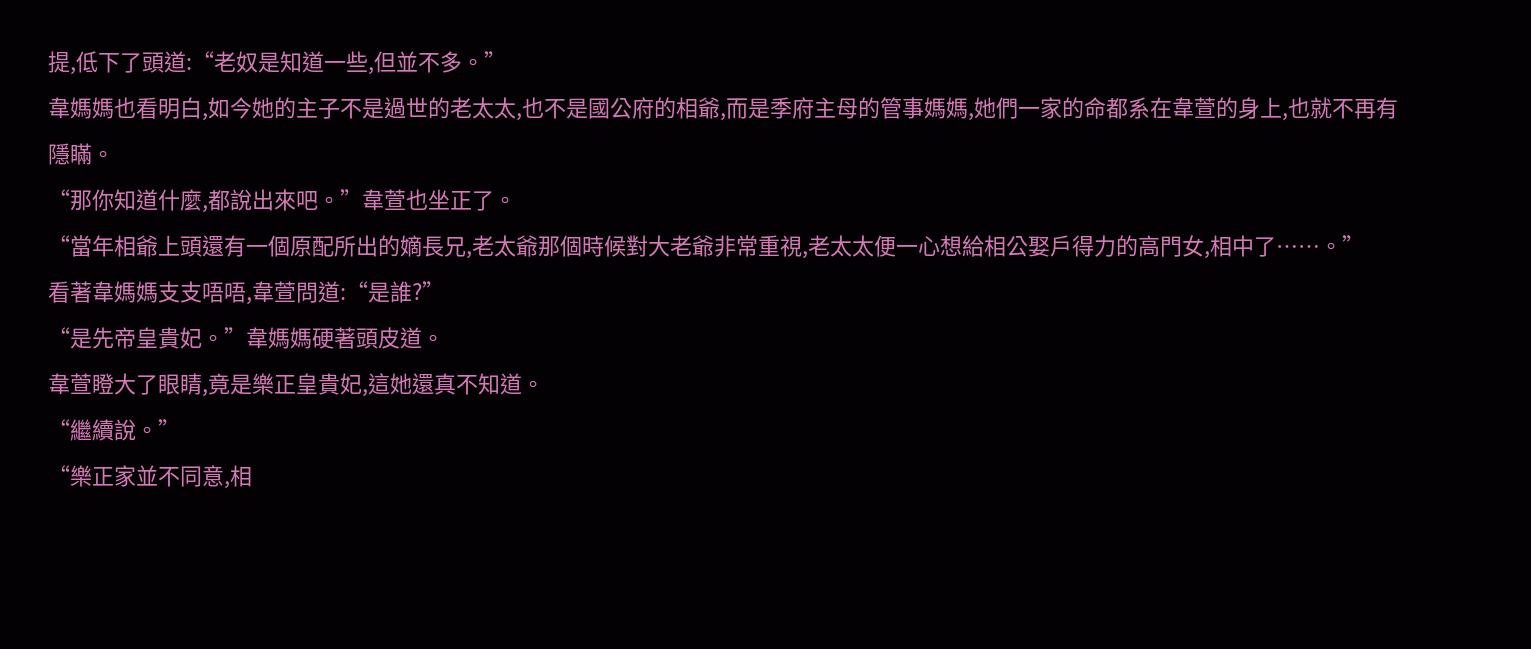提,低下了頭道:“老奴是知道一些,但並不多。”
韋媽媽也看明白,如今她的主子不是過世的老太太,也不是國公府的相爺,而是季府主母的管事媽媽,她們一家的命都系在韋萱的身上,也就不再有隱瞞。
“那你知道什麼,都說出來吧。”韋萱也坐正了。
“當年相爺上頭還有一個原配所出的嫡長兄,老太爺那個時候對大老爺非常重視,老太太便一心想給相公娶戶得力的高門女,相中了……。”
看著韋媽媽支支唔唔,韋萱問道:“是誰?”
“是先帝皇貴妃。”韋媽媽硬著頭皮道。
韋萱瞪大了眼睛,竟是樂正皇貴妃,這她還真不知道。
“繼續說。”
“樂正家並不同意,相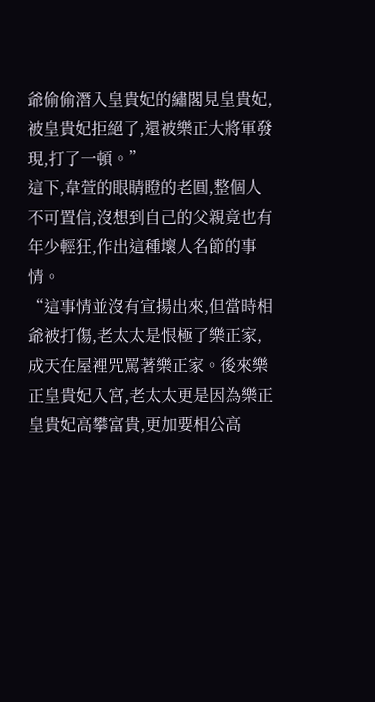爺偷偷潛入皇貴妃的繡閣見皇貴妃,被皇貴妃拒絕了,還被樂正大將軍發現,打了一頓。”
這下,韋萱的眼睛瞪的老圓,整個人不可置信,沒想到自己的父親竟也有年少輕狂,作出這種壞人名節的事情。
“這事情並沒有宣揚出來,但當時相爺被打傷,老太太是恨極了樂正家,成天在屋裡咒罵著樂正家。後來樂正皇貴妃入宮,老太太更是因為樂正皇貴妃高攀富貴,更加要相公高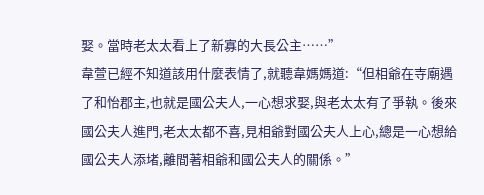娶。當時老太太看上了新寡的大長公主……”
韋萱已經不知道該用什麼表情了,就聽韋媽媽道:“但相爺在寺廟遇了和怡郡主,也就是國公夫人,一心想求娶,與老太太有了爭執。後來國公夫人進門,老太太都不喜,見相爺對國公夫人上心,總是一心想給國公夫人添堵,離間著相爺和國公夫人的關係。”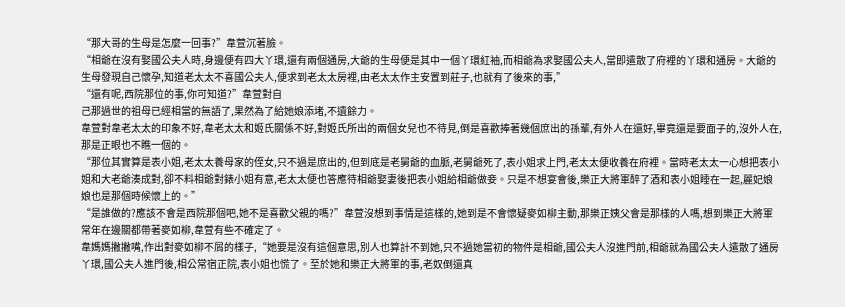“那大哥的生母是怎麼一回事?”韋萱沉著臉。
“相爺在沒有娶國公夫人時,身邊便有四大丫環,還有兩個通房,大爺的生母便是其中一個丫環紅袖,而相爺為求娶國公夫人,當即遣散了府裡的丫環和通房。大爺的生母發現自己懷孕,知道老太太不喜國公夫人,便求到老太太房裡,由老太太作主安置到莊子,也就有了後來的事,”
“還有呢,西院那位的事,你可知道?”韋萱對自
己那過世的祖母已經相當的無語了,果然為了給她娘添堵,不遺餘力。
韋萱對韋老太太的印象不好,韋老太太和姬氏關係不好,對姬氏所出的兩個女兒也不待見,倒是喜歡捧著幾個庶出的孫輩,有外人在還好,畢竟還是要面子的,沒外人在,那是正眼也不瞧一個的。
“那位其實算是表小姐,老太太養母家的侄女,只不過是庶出的,但到底是老舅爺的血脈,老舅爺死了,表小姐求上門,老太太便收養在府裡。當時老太太一心想把表小姐和大老爺湊成對,卻不料相爺對錶小姐有意,老太太便也答應待相爺娶妻後把表小姐給相爺做妾。只是不想宴會後,樂正大將軍醉了酒和表小姐睡在一起,麗妃娘娘也是那個時候懷上的。”
“是誰做的?應該不會是西院那個吧,她不是喜歡父親的嗎?”韋萱沒想到事情是這樣的,她到是不會懷疑麥如柳主動,那樂正姨父會是那樣的人嗎,想到樂正大將軍常年在邊關都帶著麥如柳,韋萱有些不確定了。
韋媽媽撇撇嘴,作出對麥如柳不屑的樣子,“她要是沒有這個意思,別人也算計不到她,只不過她當初的物件是相爺,國公夫人沒進門前,相爺就為國公夫人遣散了通房丫環,國公夫人進門後,相公常宿正院,表小姐也慌了。至於她和樂正大將軍的事,老奴倒還真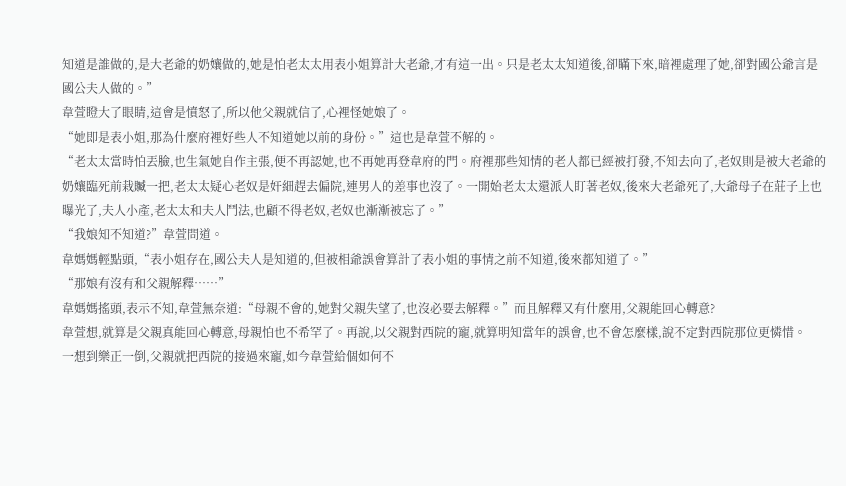知道是誰做的,是大老爺的奶孃做的,她是怕老太太用表小姐算計大老爺,才有這一出。只是老太太知道後,卻瞞下來,暗裡處理了她,卻對國公爺言是國公夫人做的。”
韋萱瞪大了眼睛,這會是憤怒了,所以他父親就信了,心裡怪她娘了。
“她即是表小姐,那為什麼府裡好些人不知道她以前的身份。”這也是韋萱不解的。
“老太太當時怕丟臉,也生氣她自作主張,便不再認她,也不再她再登韋府的門。府裡那些知情的老人都已經被打發,不知去向了,老奴則是被大老爺的奶孃臨死前栽贓一把,老太太疑心老奴是奸細趕去偏院,連男人的差事也沒了。一開始老太太還派人盯著老奴,後來大老爺死了,大爺母子在莊子上也曝光了,夫人小產,老太太和夫人鬥法,也顧不得老奴,老奴也漸漸被忘了。”
“我娘知不知道?”韋萱問道。
韋媽媽輕點頭,“表小姐存在,國公夫人是知道的,但被相爺誤會算計了表小姐的事情之前不知道,後來都知道了。”
“那娘有沒有和父親解釋……”
韋媽媽搖頭,表示不知,韋萱無奈道:“母親不會的,她對父親失望了,也沒必要去解釋。”而且解釋又有什麼用,父親能回心轉意?
韋萱想,就算是父親真能回心轉意,母親怕也不希罕了。再說,以父親對西院的寵,就算明知當年的誤會,也不會怎麼樣,說不定對西院那位更憐惜。
一想到樂正一倒,父親就把西院的接過來寵,如今韋萱給個如何不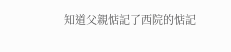知道父親惦記了西院的惦記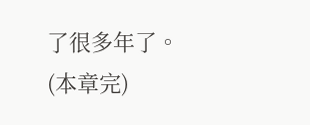了很多年了。
(本章完)